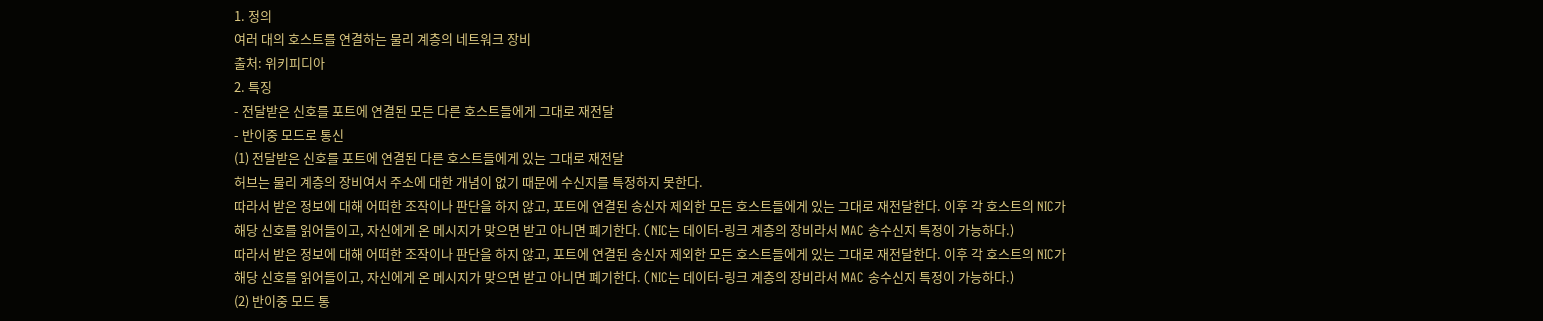1. 정의
여러 대의 호스트를 연결하는 물리 계층의 네트워크 장비
출처: 위키피디아
2. 특징
- 전달받은 신호를 포트에 연결된 모든 다른 호스트들에게 그대로 재전달
- 반이중 모드로 통신
(1) 전달받은 신호를 포트에 연결된 다른 호스트들에게 있는 그대로 재전달
허브는 물리 계층의 장비여서 주소에 대한 개념이 없기 때문에 수신지를 특정하지 못한다.
따라서 받은 정보에 대해 어떠한 조작이나 판단을 하지 않고, 포트에 연결된 송신자 제외한 모든 호스트들에게 있는 그대로 재전달한다. 이후 각 호스트의 NIC가 해당 신호를 읽어들이고, 자신에게 온 메시지가 맞으면 받고 아니면 폐기한다. (NIC는 데이터-링크 계층의 장비라서 MAC 송수신지 특정이 가능하다.)
따라서 받은 정보에 대해 어떠한 조작이나 판단을 하지 않고, 포트에 연결된 송신자 제외한 모든 호스트들에게 있는 그대로 재전달한다. 이후 각 호스트의 NIC가 해당 신호를 읽어들이고, 자신에게 온 메시지가 맞으면 받고 아니면 폐기한다. (NIC는 데이터-링크 계층의 장비라서 MAC 송수신지 특정이 가능하다.)
(2) 반이중 모드 통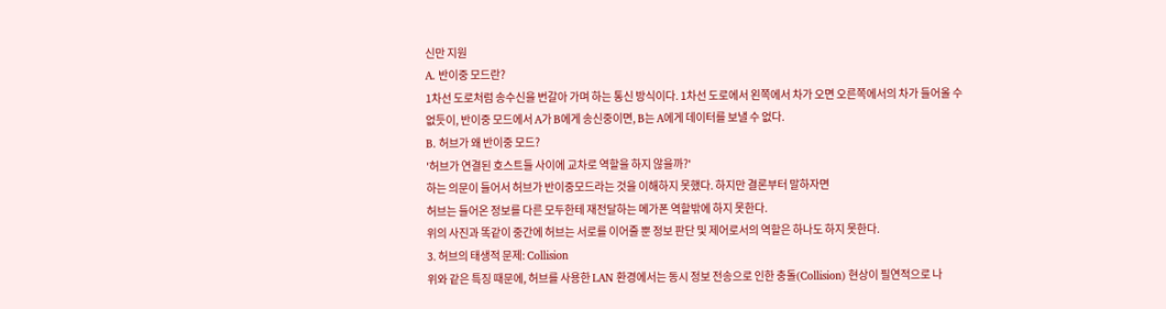신만 지원
A. 반이중 모드란?
1차선 도로처럼 송수신을 번갈아 가며 하는 통신 방식이다. 1차선 도로에서 왼쪽에서 차가 오면 오른쪽에서의 차가 들어올 수 없듯이, 반이중 모드에서 A가 B에게 송신중이면, B는 A에게 데이터를 보낼 수 없다.
B. 허브가 왜 반이중 모드?
'허브가 연결된 호스트들 사이에 교차로 역할을 하지 않을까?'
하는 의문이 들어서 허브가 반이중모드라는 것을 이해하지 못했다. 하지만 결론부터 말하자면
허브는 들어온 정보를 다른 모두한테 재전달하는 메가폰 역할밖에 하지 못한다.
위의 사진과 똑같이 중간에 허브는 서로를 이어줄 뿐 정보 판단 및 제어로서의 역할은 하나도 하지 못한다.
3. 허브의 태생적 문제: Collision
위와 같은 특징 때문에, 허브를 사용한 LAN 환경에서는 동시 정보 전송으로 인한 충돌(Collision) 현상이 필연적으로 나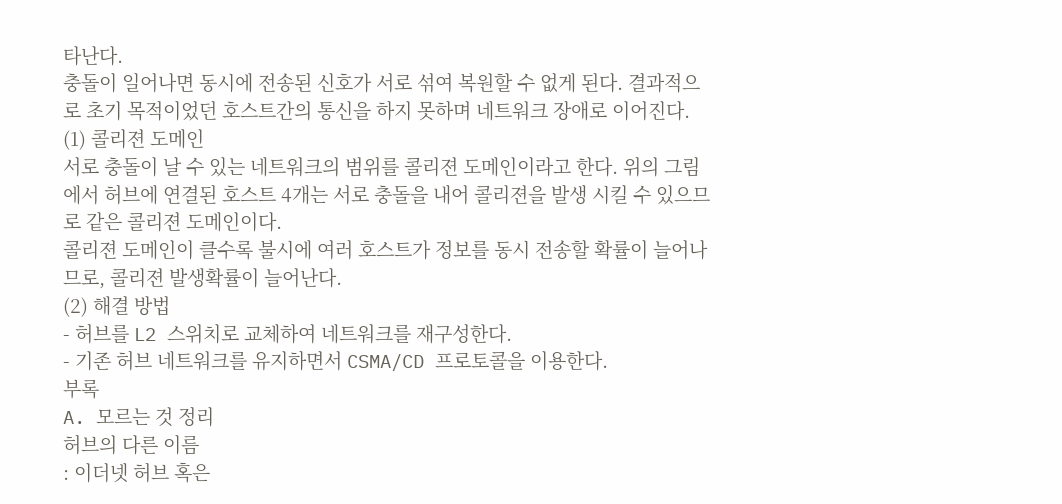타난다.
충돌이 일어나면 동시에 전송된 신호가 서로 섞여 복원할 수 없게 된다. 결과적으로 초기 목적이었던 호스트간의 통신을 하지 못하며 네트워크 장애로 이어진다.
(1) 콜리젼 도메인
서로 충돌이 날 수 있는 네트워크의 범위를 콜리젼 도메인이라고 한다. 위의 그림에서 허브에 연결된 호스트 4개는 서로 충돌을 내어 콜리젼을 발생 시킬 수 있으므로 같은 콜리젼 도메인이다.
콜리젼 도메인이 클수록 불시에 여러 호스트가 정보를 동시 전송할 확률이 늘어나므로, 콜리젼 발생확률이 늘어난다.
(2) 해결 방법
- 허브를 L2 스위치로 교체하여 네트워크를 재구성한다.
- 기존 허브 네트워크를 유지하면서 CSMA/CD 프로토콜을 이용한다.
부록
A. 모르는 것 정리
허브의 다른 이름
: 이더넷 허브 혹은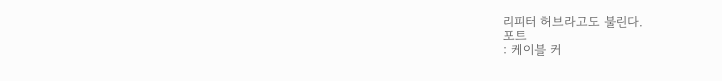리피터 허브라고도 불린다.
포트
: 케이블 커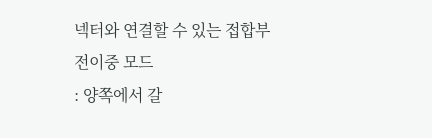넥터와 연결할 수 있는 접합부
전이중 모드
: 양쪽에서 갈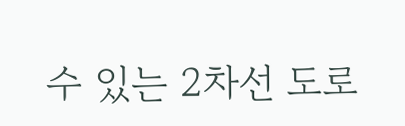수 있는 2차선 도로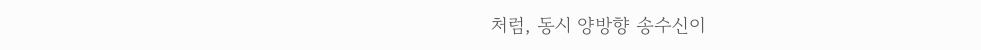처럼, 동시 양방향 송수신이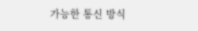가능한 통신 방식